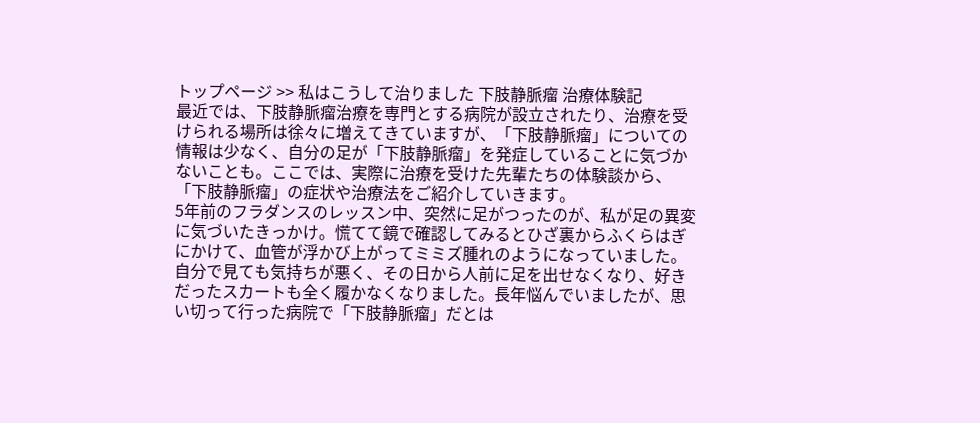トップページ >> 私はこうして治りました 下肢静脈瘤 治療体験記
最近では、下肢静脈瘤治療を専門とする病院が設立されたり、治療を受けられる場所は徐々に増えてきていますが、「下肢静脈瘤」についての情報は少なく、自分の足が「下肢静脈瘤」を発症していることに気づかないことも。ここでは、実際に治療を受けた先輩たちの体験談から、「下肢静脈瘤」の症状や治療法をご紹介していきます。
5年前のフラダンスのレッスン中、突然に足がつったのが、私が足の異変に気づいたきっかけ。慌てて鏡で確認してみるとひざ裏からふくらはぎにかけて、血管が浮かび上がってミミズ腫れのようになっていました。自分で見ても気持ちが悪く、その日から人前に足を出せなくなり、好きだったスカートも全く履かなくなりました。長年悩んでいましたが、思い切って行った病院で「下肢静脈瘤」だとは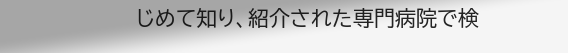じめて知り、紹介された専門病院で検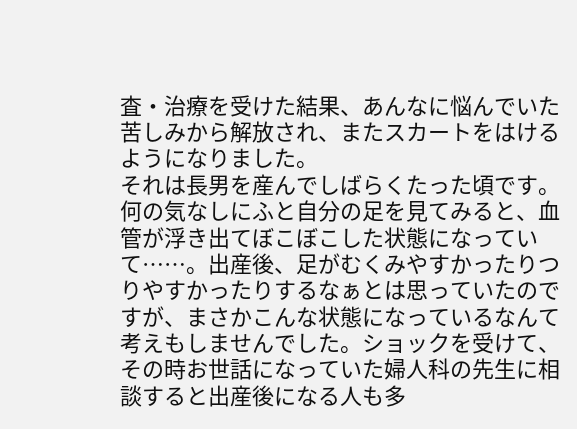査・治療を受けた結果、あんなに悩んでいた苦しみから解放され、またスカートをはけるようになりました。
それは長男を産んでしばらくたった頃です。何の気なしにふと自分の足を見てみると、血管が浮き出てぼこぼこした状態になっていて……。出産後、足がむくみやすかったりつりやすかったりするなぁとは思っていたのですが、まさかこんな状態になっているなんて考えもしませんでした。ショックを受けて、その時お世話になっていた婦人科の先生に相談すると出産後になる人も多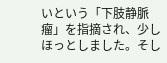いという「下肢静脈瘤」を指摘され、少しほっとしました。そし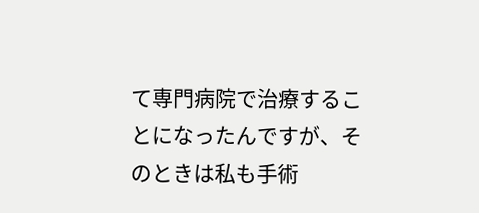て専門病院で治療することになったんですが、そのときは私も手術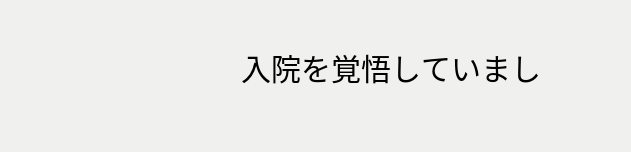入院を覚悟していまし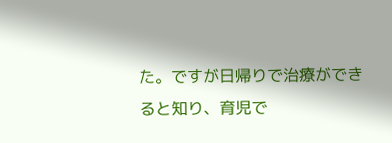た。ですが日帰りで治療ができると知り、育児で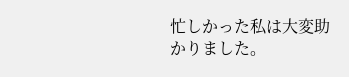忙しかった私は大変助かりました。